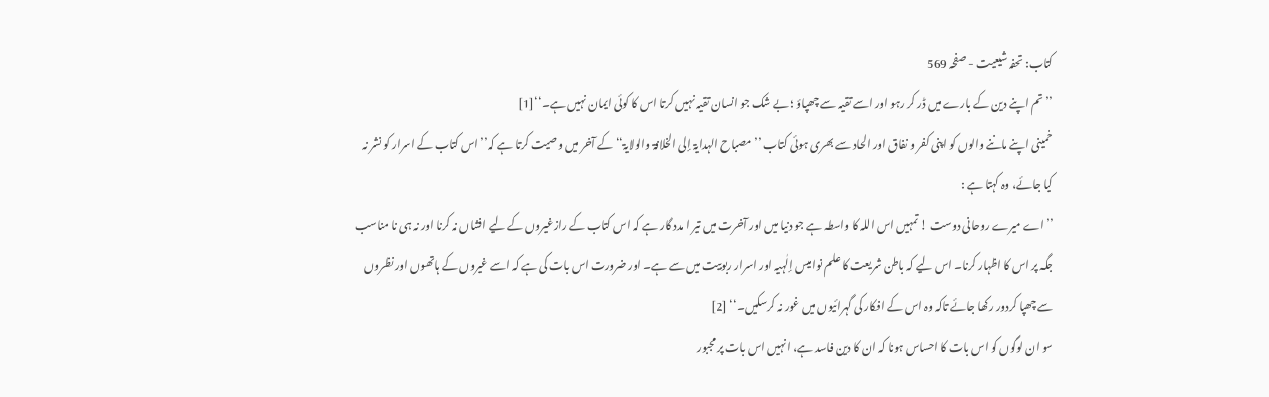کتاب: تحفہ شیعیت - صفحہ 569
’’تم اپنے دین کے بارے میں ڈر کر رہو اور اسے تقیہ سے چھپاؤ ؛ بے شک جو انسان تقیہ نہیں کرتا اس کا کوئی ایمان نہیں ہے۔‘‘[1]
خمینی اپنے ماننے والوں کو اپنی کفر و نفاق اور الحاد سے بھری ہوئی کتاب ’’مصباح الہدایۃ إلی الخلافۃ والولایۃ‘‘ کے آخر میں وصیت کرتا ہے کہ’’ اس کتاب کے اسرار کو نشر نہ کیا جائے، وہ کہتا ہے :
’’اے میرے روحانی دوست ! تمہیں اس اللہ کا واسطہ ہے جو دنیا میں اور آخرت میں تیر ا مدد گار ہے کہ اس کتاب کے رازغیروں کے لیے افشاں نہ کرنا اور نہ ہی نا مناسب جگہ پر اس کا اظہار کرنا۔ اس لیے کہ باطن شریعت کا علم نوامیس إلٰہیہ اور اسرار ربوبیت میں سے ہے۔ اور ضرورت اس بات کی ہے کہ اسے غیروں کے ہاتھوں اور نظروں سے چھپا کردور رکھا جائے تاکہ وہ اس کے افکار کی گہرائیوں میں غور نہ کرسکیں۔‘‘ [2]
سو ان لوگوں کو اس بات کا احساس ہونا کہ ان کا دین فاسد ہے، انہیں اس بات پر مجبور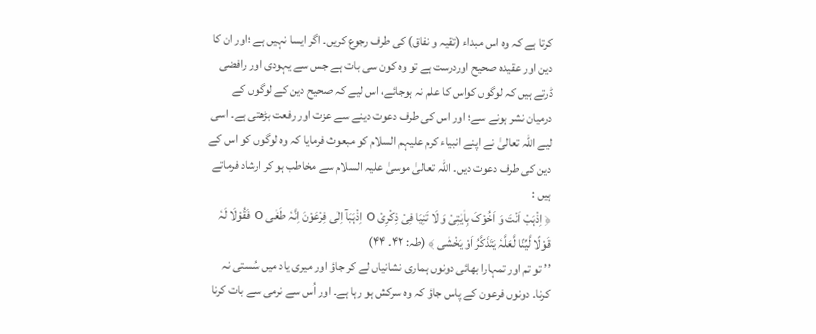کرتا ہے کہ وہ اس مبداء (تقیہ و نفاق) کی طرف رجوع کریں۔ اگر ایسا نہیں ہے ؛اور ان کا دین اور عقیدہ صحیح اوردرست ہے تو وہ کون سی بات ہے جس سے یہودی اور رافضی ڈرتے ہیں کہ لوگوں کواس کا علم نہ ہوجائے، اس لیے کہ صحیح دین کے لوگوں کے درمیان نشر ہونے سے؛ اور اس کی طرف دعوت دینے سے عزت اور رفعت بڑھتی ہے۔ اسی لیے اللہ تعالیٰ نے اپنے انبیاء کرم علیہم السلام کو مبعوث فرمایا کہ وہ لوگوں کو اس کے دین کی طرف دعوت دیں۔ اللہ تعالیٰ موسیٰ علیہ السلام سے مخاطب ہو کر ارشاد فرماتے ہیں :
﴿ اِذْہَبْ اَنْتَ وَ اَخُوْکَ بِاٰیٰتِیْ وَ لَا تَنِیَا فِیْ ذِکْرِیْ o اِذْہَبَآ اِلٰی فِرْعَوْنَ اِنَّہٗ طَغٰی o فَقُوْلَا لَہٗ قَوْلًا لَّیِّنًا لَّعَلَّہٗ یَتَذَکَّرُ اَوْ یَخْشٰی ﴾ (طہ: ۴۲۔ ۴۴)
’’ تو تم اور تمہارا بھائی دونوں ہماری نشانیاں لے کر جاؤ اور میری یاد میں سُستی نہ کرنا۔ دونوں فرعون کے پاس جاؤ کہ وہ سرکش ہو رہا ہے۔ اور اُس سے نرمی سے بات کرنا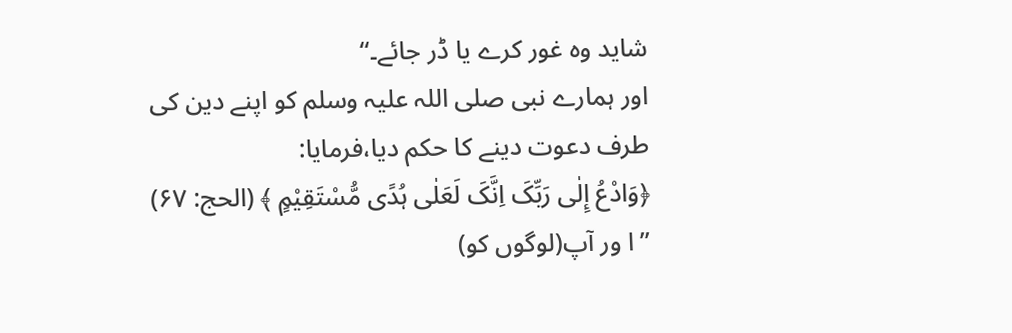شاید وہ غور کرے یا ڈر جائے۔‘‘
اور ہمارے نبی صلی اللہ علیہ وسلم کو اپنے دین کی طرف دعوت دینے کا حکم دیا،فرمایا:
﴿وَادْعُ إِلٰی رَبِّکَ اِنَّکَ لَعَلٰی ہُدًی مُّسْتَقِیْمٍ ﴾ (الحج: ۶۷)
’’ا ور آپ(لوگوں کو)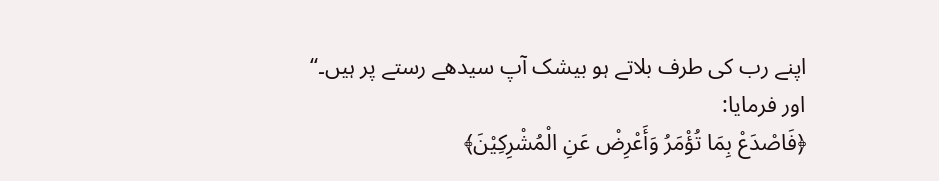اپنے رب کی طرف بلاتے ہو بیشک آپ سیدھے رستے پر ہیں۔‘‘
اور فرمایا:
﴿فَاصْدَعْ بِمَا تُؤْمَرُ وَأَعْرِضْ عَنِ الْمُشْرِکِیْنَ﴾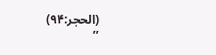(الحجر:۹۴)
’’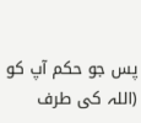پس جو حکم آپ کو (اللہ کی طرف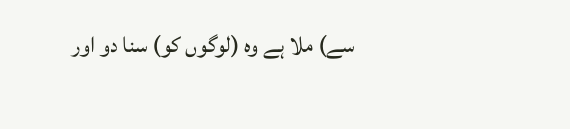سے) ملا ہے وہ (لوگوں کو) سنا دو اور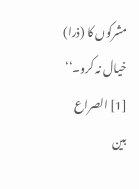مشرکوں کا (ذرا) خیال نہ کرو۔‘‘
[1] الصراع بین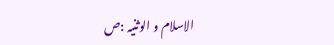الاسلام و الوثنیہ :ص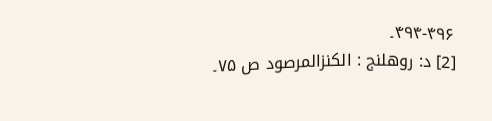۴۹۴-۴۹۶۔
[2] د: روھلنج : الکنزالمرصود ص ۷۵۔